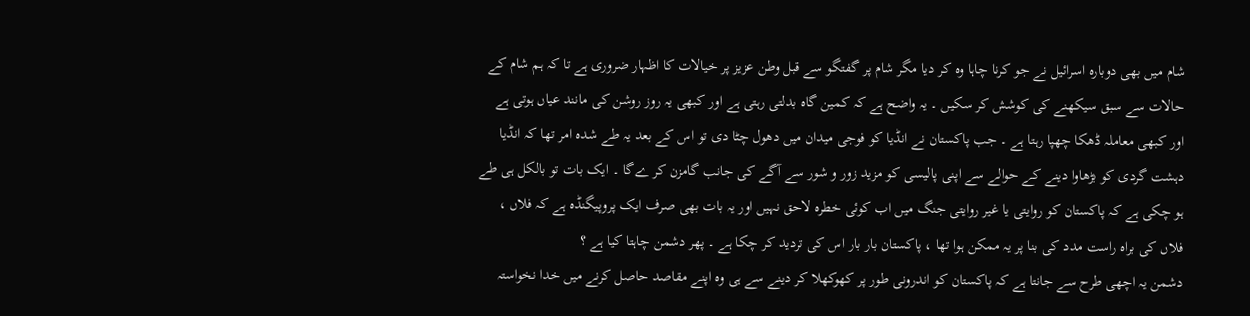شام میں بھی دوبارہ اسرائیل نے جو کرنا چاہا وہ کر دیا مگر شام پر گفتگو سے قبل وطن عزیز پر خیالات کا اظہار ضروری ہے تا کہ ہم شام کے حالات سے سبق سیکھنے کی کوشش کر سکیں ۔ یہ واضح ہے کہ کمین گاہ بدلتی رہتی ہے اور کبھی یہ روز روشن کی مانند عیاں ہوتی ہے اور کبھی معاملہ ڈھکا چھپا رہتا ہے ۔ جب پاکستان نے انڈیا کو فوجی میدان میں دھول چٹا دی تو اس کے بعد یہ طے شدہ امر تھا کہ انڈیا دہشت گردی کو بڑھاوا دینے کے حوالے سے اپنی پالیسی کو مزید زور و شور سے آگے کی جانب گامزن کر ےگا ۔ ایک بات تو بالکل ہی طے ہو چکی ہے کہ پاکستان کو روایتی یا غیر روایتی جنگ میں اب کوئی خطرہ لاحق نہیں اور یہ بات بھی صرف ایک پروپیگنڈہ ہے کہ فلاں ، فلاں کی براہ راست مدد کی بنا پر یہ ممکن ہوا تھا ، پاکستان بار بار اس کی تردید کر چکا ہے ۔ پھر دشمن چاہتا کیا ہے ؟
دشمن یہ اچھی طرح سے جانتا ہے کہ پاکستان کو اندرونی طور پر کھوکھلا کر دینے سے ہی وہ اپنے مقاصد حاصل کرنے میں خدا نخواستہ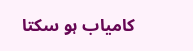کامیاب ہو سکتا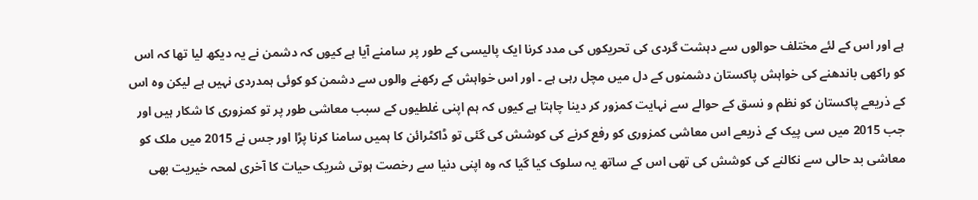ہے اور اس کے لئے مختلف حوالوں سے دہشت گردی کی تحریکوں کی مدد کرنا ایک پالیسی کے طور پر سامنے آیا ہے کیوں کہ دشمن نے یہ دیکھ لیا تھا کہ اس کو راکھی باندھنے کی خواہش پاکستان دشمنوں کے دل میں مچل رہی ہے ۔ اور اس خواہش کے رکھنے والوں سے دشمن کو کوئی ہمدردی نہیں ہے لیکن وہ اس کے ذریعے پاکستان کو نظم و نسق کے حوالے سے نہایت کمزور کر دینا چاہتا ہے کیوں کہ ہم اپنی غلطیوں کے سبب معاشی طور پر تو کمزوری کا شکار ہیں اور جب 2015 میں سی پیک کے ذریعے اس معاشی کمزوری کو رفع کرنے کی کوشش کی گئی تو ڈاکٹرائن کا ہمیں سامنا کرنا پڑا اور جس نے 2015 میں ملک کو معاشی بد حالی سے نکالنے کی کوشش کی تھی اس کے ساتھ یہ سلوک کیا گیا کہ وہ اپنی دنیا سے رخصت ہوتی شریک حیات کا آخری لمحہ خیریت بھی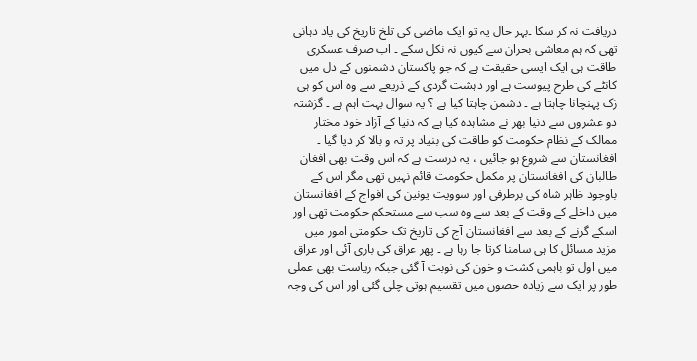دريافت نہ کر سکا ۔بہر حال یہ تو ایک ماضی کی تلخ تاریخ کی یاد دہانی تھی کہ ہم معاشی بحران سے کیوں نہ نکل سکے ۔ اب صرف عسکری طاقت ہی ایک ایسی حقیقت ہے کہ جو پاکستان دشمنوں کے دل میں کانٹے کی طرح پیوست ہے اور دہشت گردی کے ذریعے سے وہ اس کو ہی زک پہنچانا چاہتا ہے ۔ دشمن چاہتا کیا ہے ؟ یہ سوال بہت اہم ہے ۔ گزشتہ دو عشروں سے دنیا بھر نے مشاہدہ کیا ہے کہ دنیا کے آزاد خود مختار ممالک کے نظام حکومت کو طاقت کی بنیاد پر تہ و بالا کر دیا گیا ۔
افغانستان سے شروع ہو جائیں ، یہ درست ہے کہ اس وقت بھی افغان طالبان کی افغانستان پر مکمل حکومت قائم نہیں تھی مگر اس کے باوجود ظاہر شاہ کی برطرفی اور سوویت یونین کی افواج کے افغانستان میں داخلے کے وقت کے بعد سے وہ سب سے مستحکم حکومت تھی اور اسکے گرنے کے بعد سے افغانستان آج کی تاریخ تک حکومتی امور میں مزید مسائل کا ہی سامنا کرتا جا رہا ہے ۔ پھر عراق کی باری آئی اور عراق میں اول تو باہمی کشت و خون کی نوبت آ گئی جبکہ ریاست بھی عملی طور پر ایک سے زیادہ حصوں میں تقسیم ہوتی چلی گئی اور اس کی وجہ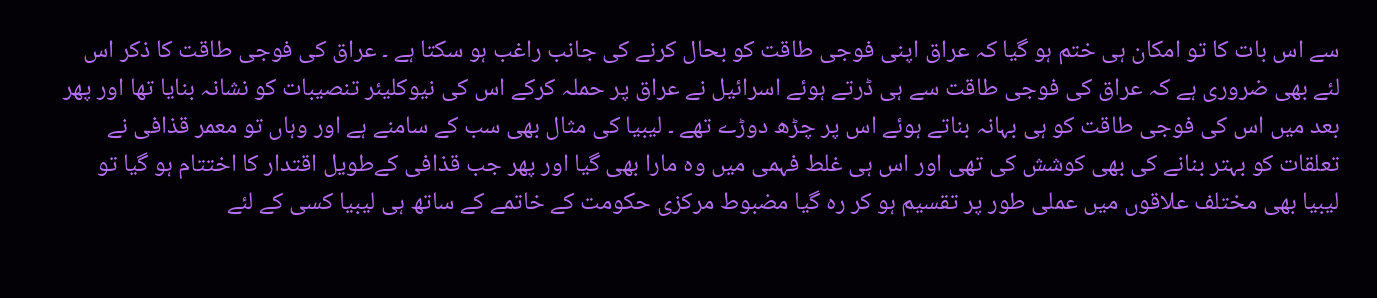سے اس بات کا تو امکان ہی ختم ہو گیا کہ عراق اپنی فوجی طاقت کو بحال کرنے کی جانب راغب ہو سکتا ہے ۔ عراق کی فوجی طاقت کا ذکر اس لئے بھی ضروری ہے کہ عراق کی فوجی طاقت سے ہی ڈرتے ہوئے اسرائیل نے عراق پر حملہ کرکے اس کی نیوکلیئر تنصیبات کو نشانہ بنایا تھا اور پھر بعد میں اس کی فوجی طاقت کو ہی بہانہ بناتے ہوئے اس پر چڑھ دوڑے تھے ۔ ليبيا کی مثال بھی سب کے سامنے ہے اور وہاں تو معمر قذافی نے تعلقات کو بہتر بنانے کی بھی کوشش کی تھی اور اس ہی غلط فہمی میں وہ مارا بھی گیا اور پھر جب قذافی کےطویل اقتدار کا اختتام ہو گیا تو ليبيا بھی مختلف علاقوں میں عملی طور پر تقسیم ہو کر رہ گیا مضبوط مرکزی حکومت کے خاتمے کے ساتھ ہی ليبيا کسی کے لئے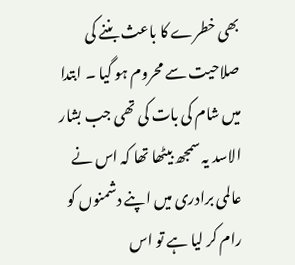بھی خطرے کا باعث بننے کی صلاحیت سے محروم ہو گیا ۔ ابتدا میں شام کی بات کی تھی جب بشار الاسد یہ سمجھ بیٹھا تھا کہ اس نے عالمی برادری میں اپنے دشمنوں کو رام کر لیا ہے تو اس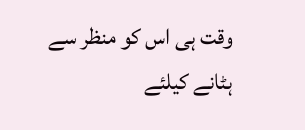وقت ہی اس کو منظر سے ہٹانے کیلئے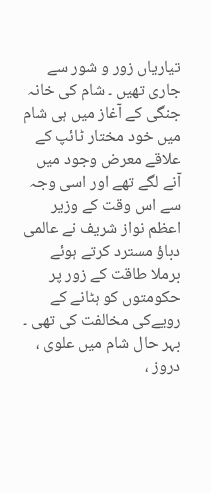تیاریاں زور و شور سے جاری تھیں ۔ شام کی خانہ جنگی کے آغاز میں ہی شام میں خود مختار ٹائپ کے علاقے معرض وجود میں آنے لگے تھے اور اسی وجہ سے اس وقت کے وزیر اعظم نواز شریف نے عالمی دباؤ مسترد کرتے ہوئے برملا طاقت کے زور پر حکومتوں کو ہٹانے کے رویےکی مخالفت کی تھی ۔ بہر حال شام میں علوی ، دروز ،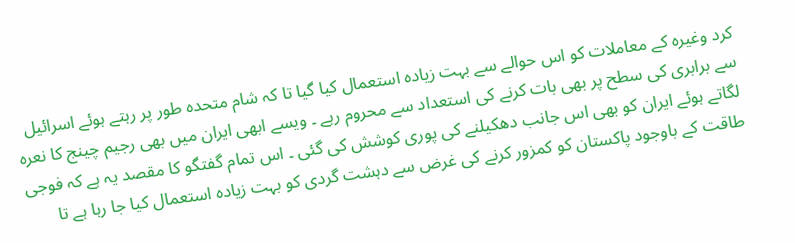کرد وغیرہ کے معاملات کو اس حوالے سے بہت زیادہ استعمال کیا گیا تا کہ شام متحدہ طور پر رہتے ہوئے اسرائیل سے برابری کی سطح پر بھی بات کرنے کی استعداد سے محروم رہے ۔ ویسے ابھی ایران میں بھی رجیم چینج کا نعرہ لگاتے ہوئے ایران کو بھی اس جانب دھکیلنے کی پوری کوشش کی گئی ۔ اس تمام گفتگو کا مقصد یہ ہے کہ فوجی طاقت کے باوجود پاکستان کو کمزور کرنے کی غرض سے دہشت گردی کو بہت زیادہ استعمال کیا جا رہا ہے تا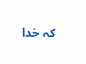کہ خدا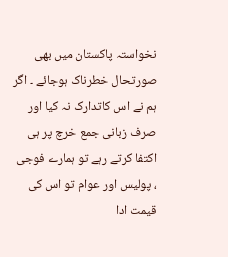نخواستہ پاکستان میں بھی صورتحال خطرناک ہوجائے ۔ اگر ہم نے اس کاتدارک نہ کیا اور صرف زبانی جمع خرچ پر ہی اکتفا کرتے رہے تو ہمارے فوجی ، پولیس اور عوام تو اس کی قیمت ادا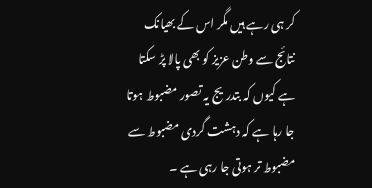کر ہی رہے ہیں مگر اس کے بھیانک نتائج سے وطن عزیز کو بھی پالا پڑ سکتا ہے کیوں کہ بتدريج یہ تصور مضبوط ہوتا جا رہا ہے کہ دہشت گردی مضبوط سے مضبوط تر ہوتی جا رہی ہے ۔